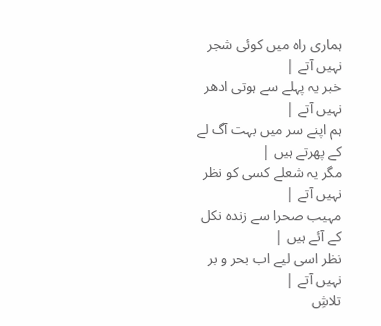ہماری راہ میں کوئی شجر نہیں آتے |
خبر یہ پہلے سے ہوتی ادھر نہیں آتے |
ہم اپنے سر میں بہت آگ لے کے پھرتے ہیں |
مگر یہ شعلے کسی کو نظر نہیں آتے |
مہیب صحرا سے زندہ نکل کے آئے ہیں |
نظر اسی لیے اب بحر و بر نہیں آتے |
تلاشِ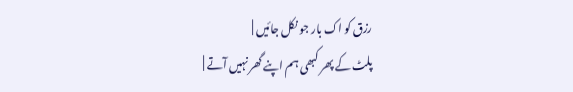رزق کو اک بار جو نکل جائیں |
پلٹ کے پھر کبھی ہم اپنے گھر نہیں آتے |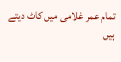تمام عمر غلامی میں کاٹ دیتے ہیں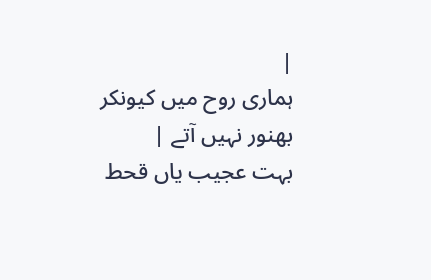|
ہماری روح میں کیونکر بھنور نہیں آتے |
بہت عجیب یاں قحط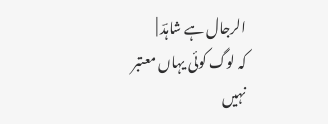الرجال ہے شاہدؔ |
کہ لوگ کوئی یہاں معتبر نہیں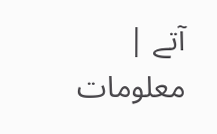آتے |
معلومات